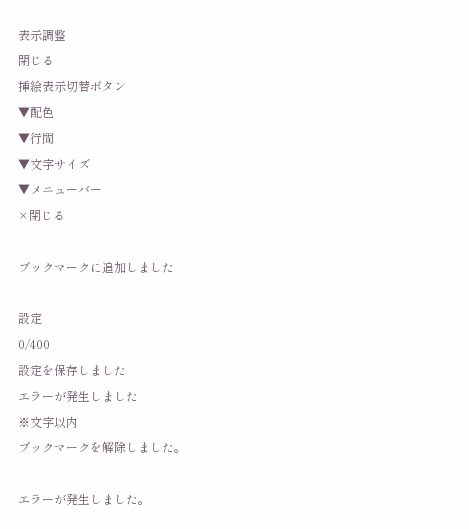表示調整
閉じる
挿絵表示切替ボタン
▼配色
▼行間
▼文字サイズ
▼メニューバー
×閉じる

ブックマークに追加しました

設定
0/400
設定を保存しました
エラーが発生しました
※文字以内
ブックマークを解除しました。

エラーが発生しました。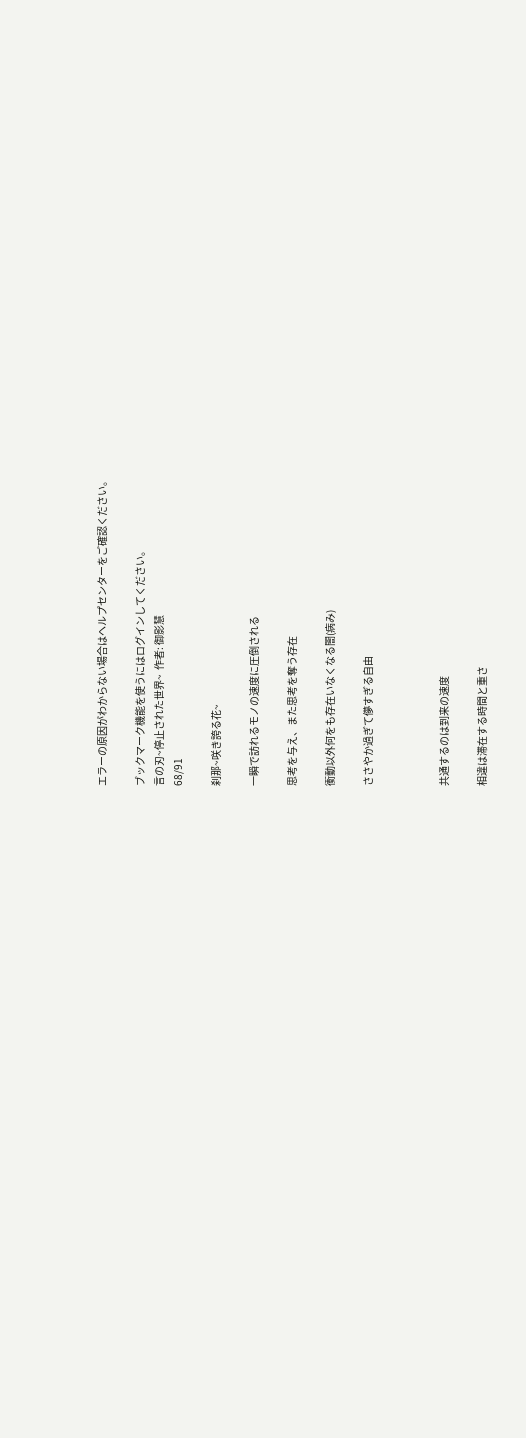エラーの原因がわからない場合はヘルプセンターをご確認ください。

ブックマーク機能を使うにはログインしてください。
言の刃~停止された世界~  作者: 御影慧
68/91

刹那~咲き誇る花~

一瞬で訪れるモノの速度に圧倒される

思考を与え、また思考を奪う存在

衝動以外何をも存在いなくなる闇(病み)

ささやか過ぎて儚すぎる自由



共通するのは到来の速度

相違は滞在する時間と重さ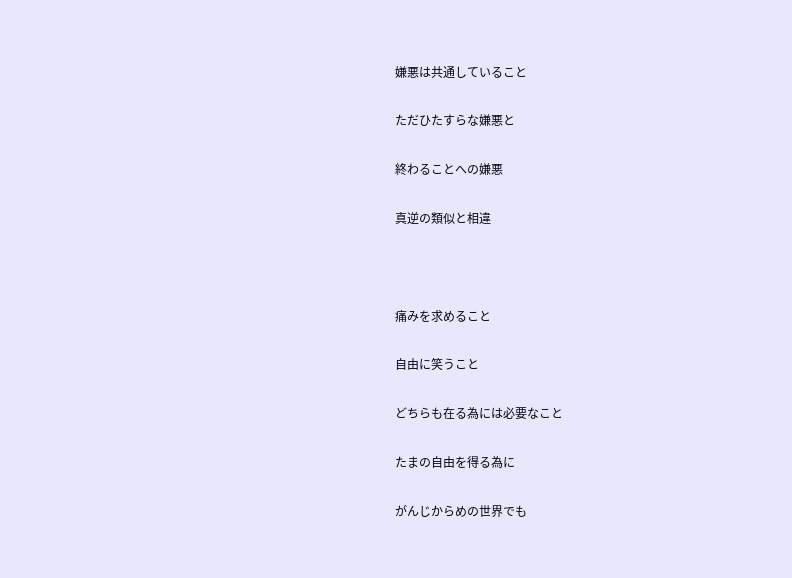嫌悪は共通していること

ただひたすらな嫌悪と

終わることへの嫌悪

真逆の類似と相違



痛みを求めること

自由に笑うこと

どちらも在る為には必要なこと

たまの自由を得る為に

がんじからめの世界でも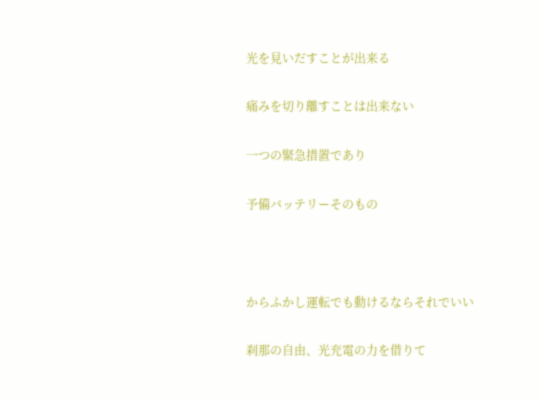光を見いだすことが出来る

痛みを切り離すことは出来ない

一つの緊急措置であり

予備バッテリーそのもの



からふかし運転でも動けるならそれでいい

刹那の自由、光充電の力を借りて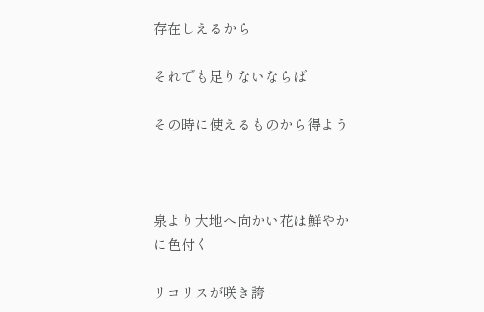存在しえるから

それでも足りないならば

その時に使えるものから得よう



泉より大地へ向かい花は鮮やかに色付く

リコリスが咲き誇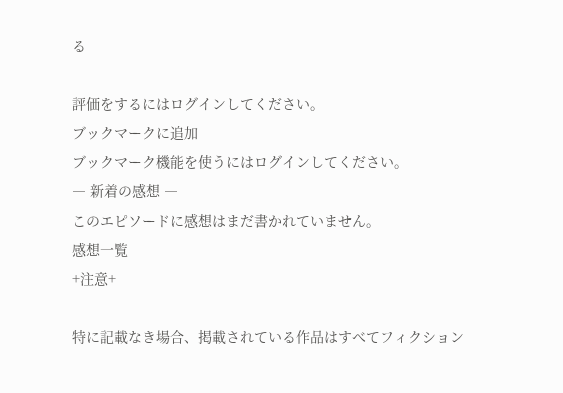る

評価をするにはログインしてください。
ブックマークに追加
ブックマーク機能を使うにはログインしてください。
― 新着の感想 ―
このエピソードに感想はまだ書かれていません。
感想一覧
+注意+

特に記載なき場合、掲載されている作品はすべてフィクション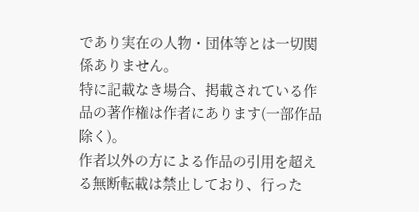であり実在の人物・団体等とは一切関係ありません。
特に記載なき場合、掲載されている作品の著作権は作者にあります(一部作品除く)。
作者以外の方による作品の引用を超える無断転載は禁止しており、行った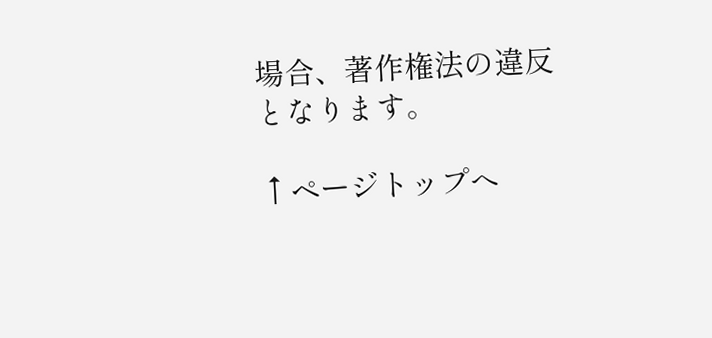場合、著作権法の違反となります。

↑ページトップへ